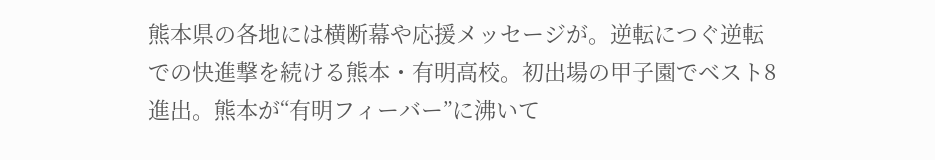熊本県の各地には横断幕や応援メッセージが。逆転につぐ逆転での快進撃を続ける熊本・有明高校。初出場の甲子園でベスト8進出。熊本が“有明フィーバー”に沸いて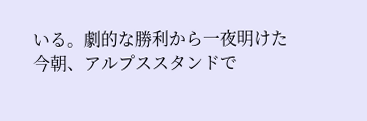いる。劇的な勝利から一夜明けた今朝、アルプススタンドで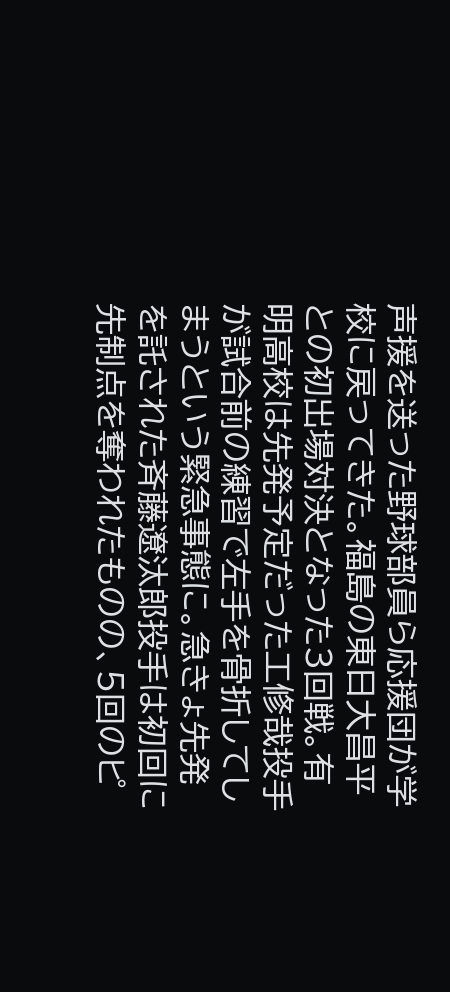声援を送った野球部員ら応援団が学校に戻ってきた。福島の東日大昌平との初出場対決となった3回戦。有明高校は先発予定だった工修哉投手が試合前の練習で左手を骨折してしまうという緊急事態に。急きょ先発を託された斉藤遼汰郎投手は初回に先制点を奪われたものの、5回のピ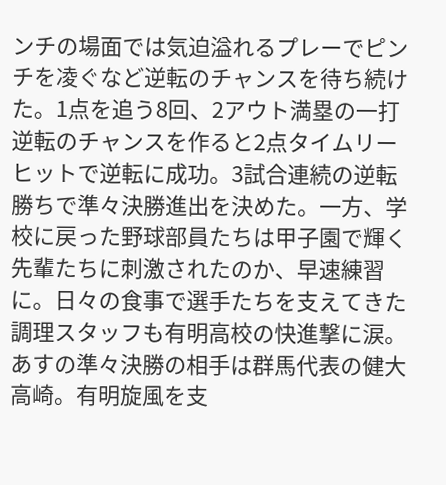ンチの場面では気迫溢れるプレーでピンチを凌ぐなど逆転のチャンスを待ち続けた。1点を追う8回、2アウト満塁の一打逆転のチャンスを作ると2点タイムリーヒットで逆転に成功。3試合連続の逆転勝ちで準々決勝進出を決めた。一方、学校に戻った野球部員たちは甲子園で輝く先輩たちに刺激されたのか、早速練習に。日々の食事で選手たちを支えてきた調理スタッフも有明高校の快進撃に涙。あすの準々決勝の相手は群馬代表の健大高崎。有明旋風を支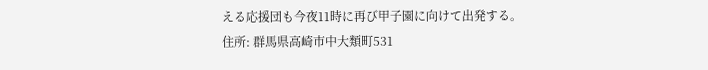える応援団も今夜11時に再び甲子園に向けて出発する。
住所: 群馬県高崎市中大類町531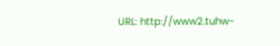URL: http://www2.tuhw-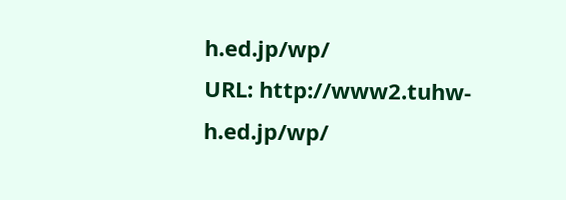h.ed.jp/wp/
URL: http://www2.tuhw-h.ed.jp/wp/